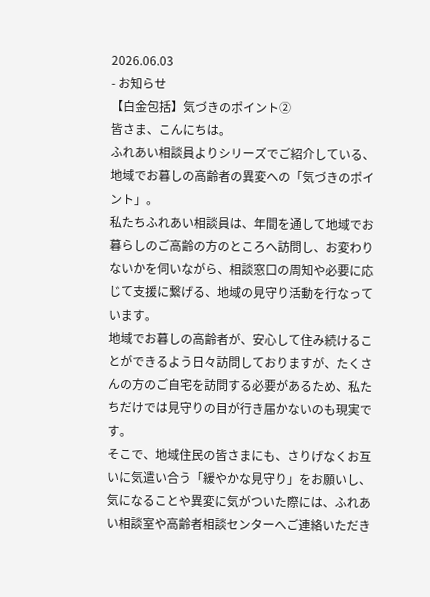2026.06.03
- お知らせ
【白金包括】気づきのポイント②
皆さま、こんにちは。
ふれあい相談員よりシリーズでご紹介している、地域でお暮しの高齢者の異変への「気づきのポイント」。
私たちふれあい相談員は、年間を通して地域でお暮らしのご高齢の方のところへ訪問し、お変わりないかを伺いながら、相談窓口の周知や必要に応じて支援に繋げる、地域の見守り活動を行なっています。
地域でお暮しの高齢者が、安心して住み続けることができるよう日々訪問しておりますが、たくさんの方のご自宅を訪問する必要があるため、私たちだけでは見守りの目が行き届かないのも現実です。
そこで、地域住民の皆さまにも、さりげなくお互いに気遣い合う「緩やかな見守り」をお願いし、気になることや異変に気がついた際には、ふれあい相談室や高齢者相談センターへご連絡いただき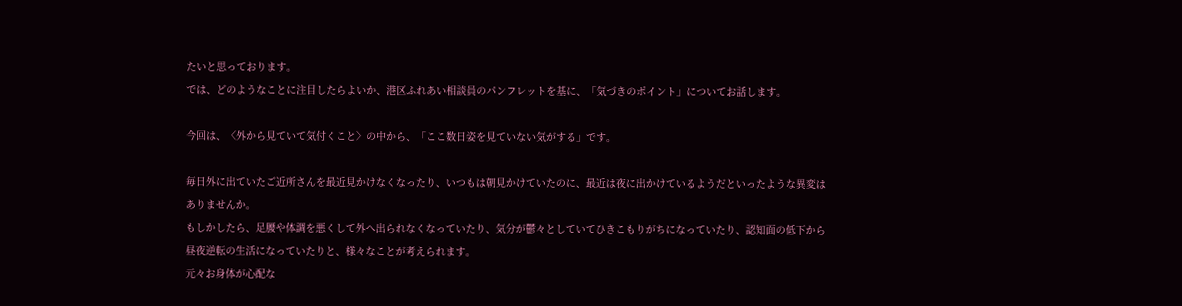たいと思っております。
では、どのようなことに注目したらよいか、港区ふれあい相談員のパンフレットを基に、「気づきのポイント」についてお話します。

今回は、〈外から見ていて気付くこと〉の中から、「ここ数日姿を見ていない気がする」です。

毎日外に出ていたご近所さんを最近見かけなくなったり、いつもは朝見かけていたのに、最近は夜に出かけているようだといったような異変はありませんか。
もしかしたら、足腰や体調を悪くして外へ出られなくなっていたり、気分が鬱々としていてひきこもりがちになっていたり、認知面の低下から昼夜逆転の生活になっていたりと、様々なことが考えられます。
元々お身体が心配な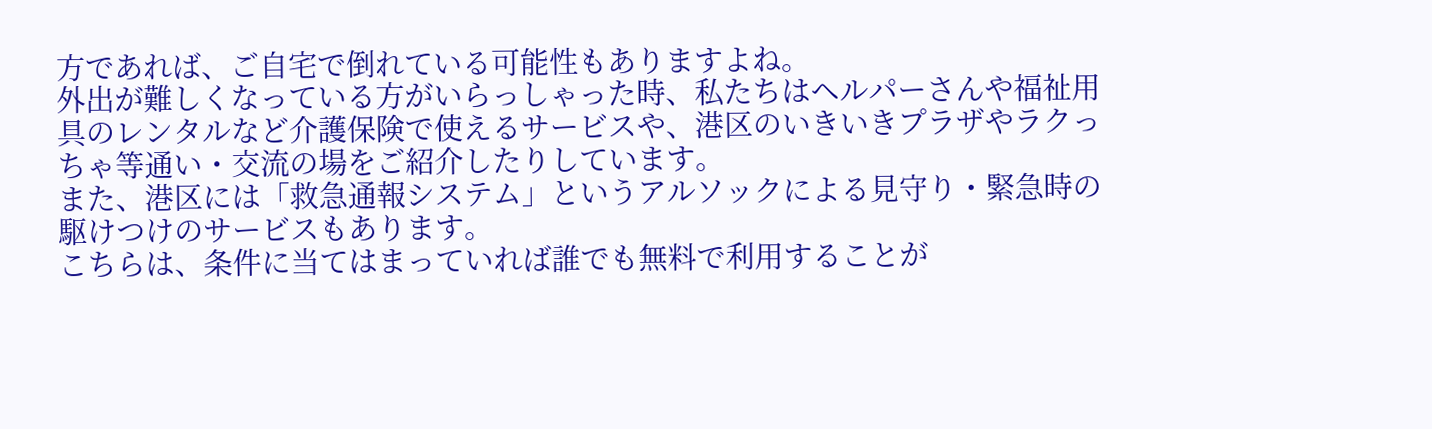方であれば、ご自宅で倒れている可能性もありますよね。
外出が難しくなっている方がいらっしゃった時、私たちはヘルパーさんや福祉用具のレンタルなど介護保険で使えるサービスや、港区のいきいきプラザやラクっちゃ等通い・交流の場をご紹介したりしています。
また、港区には「救急通報システム」というアルソックによる見守り・緊急時の駆けつけのサービスもあります。
こちらは、条件に当てはまっていれば誰でも無料で利用することが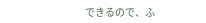できるので、ふ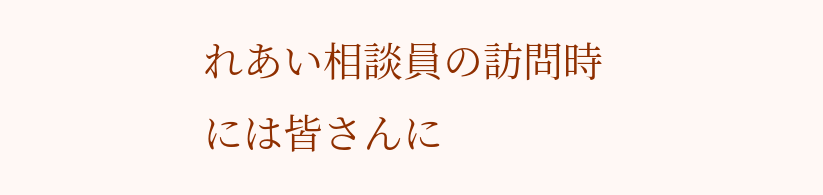れあい相談員の訪問時には皆さんに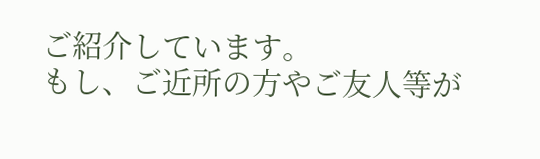ご紹介しています。
もし、ご近所の方やご友人等が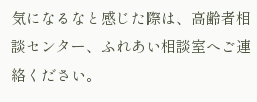気になるなと感じた際は、高齢者相談センター、ふれあい相談室へご連絡ください。